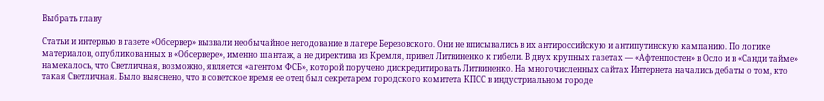Выбрать главу

Статьи и интервью в газете «Обсервер» вызвали необычайное негодование в лагере Березовского. Они не вписывались в их антироссийскую и антипутинскую кампанию. По логике материалов, опубликованных в «Обсервере», именно шантаж, а не директива из Кремля, привел Литвиненко к гибели. В двух крупных газетах — «Афтенпостен» в Осло и в «Санди тайме» намекалось, что Светличная, возможно, является «агентом ФСБ», которой поручено дискредитировать Литвиненко. На многочисленных сайтах Интернета начались дебаты о том, кто такая Светличная. Было выяснено, что в советское время ее отец был секретарем городского комитета КПСС в индустриальном городе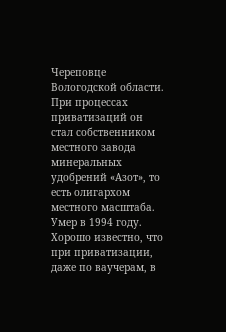Череповце Вологодской области. При процессах приватизаций он стал собственником местного завода минеральных удобрений «Азот», то есть олигархом местного масштаба. Умер в 1994 году. Хорошо известно, что при приватизации, даже по ваучерам, в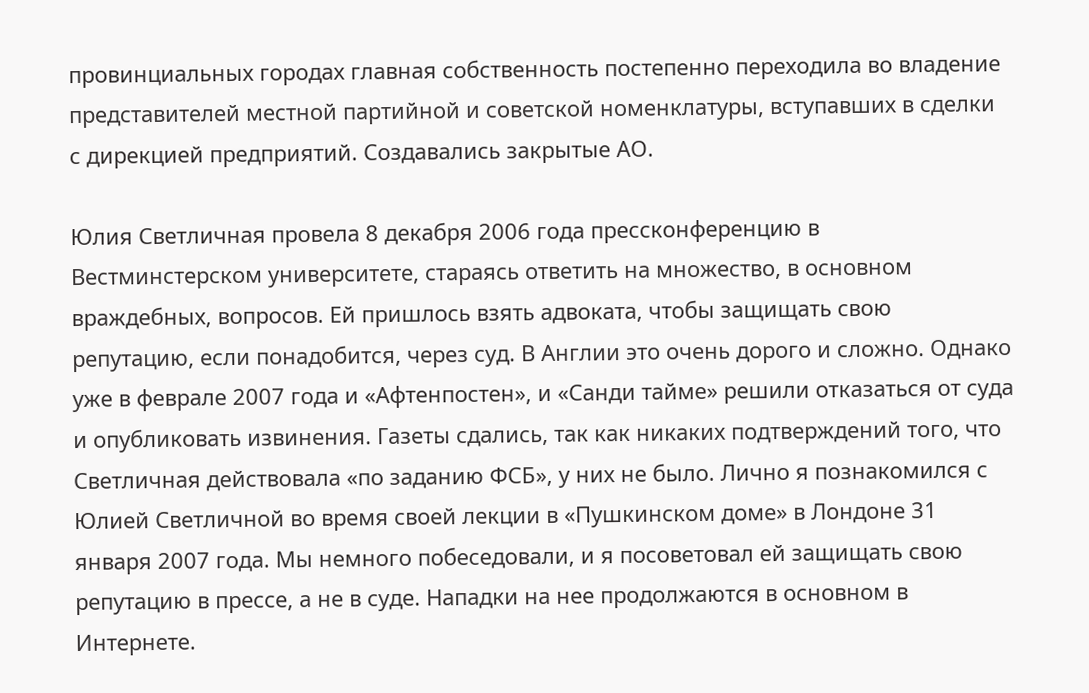провинциальных городах главная собственность постепенно переходила во владение представителей местной партийной и советской номенклатуры, вступавших в сделки с дирекцией предприятий. Создавались закрытые АО.

Юлия Светличная провела 8 декабря 2006 года прессконференцию в Вестминстерском университете, стараясь ответить на множество, в основном враждебных, вопросов. Ей пришлось взять адвоката, чтобы защищать свою репутацию, если понадобится, через суд. В Англии это очень дорого и сложно. Однако уже в феврале 2007 года и «Афтенпостен», и «Санди тайме» решили отказаться от суда и опубликовать извинения. Газеты сдались, так как никаких подтверждений того, что Светличная действовала «по заданию ФСБ», у них не было. Лично я познакомился с Юлией Светличной во время своей лекции в «Пушкинском доме» в Лондоне 31 января 2007 года. Мы немного побеседовали, и я посоветовал ей защищать свою репутацию в прессе, а не в суде. Нападки на нее продолжаются в основном в Интернете.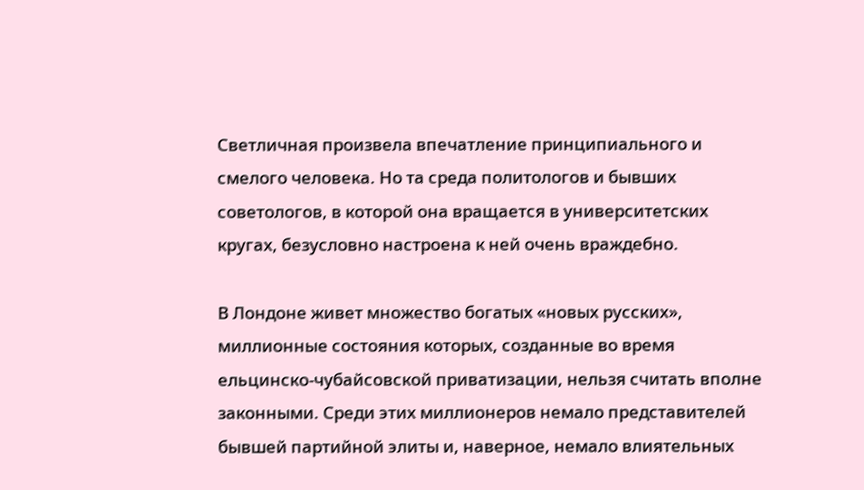Светличная произвела впечатление принципиального и смелого человека. Но та среда политологов и бывших советологов, в которой она вращается в университетских кругах, безусловно настроена к ней очень враждебно.

В Лондоне живет множество богатых «новых русских», миллионные состояния которых, созданные во время ельцинско-чубайсовской приватизации, нельзя считать вполне законными. Среди этих миллионеров немало представителей бывшей партийной элиты и, наверное, немало влиятельных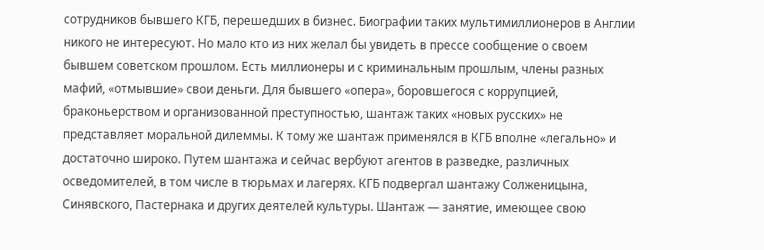сотрудников бывшего КГБ, перешедших в бизнес. Биографии таких мультимиллионеров в Англии никого не интересуют. Но мало кто из них желал бы увидеть в прессе сообщение о своем бывшем советском прошлом. Есть миллионеры и с криминальным прошлым, члены разных мафий, «отмывшие» свои деньги. Для бывшего «опера», боровшегося с коррупцией, браконьерством и организованной преступностью, шантаж таких «новых русских» не представляет моральной дилеммы. К тому же шантаж применялся в КГБ вполне «легально» и достаточно широко. Путем шантажа и сейчас вербуют агентов в разведке, различных осведомителей, в том числе в тюрьмах и лагерях. КГБ подвергал шантажу Солженицына, Синявского, Пастернака и других деятелей культуры. Шантаж — занятие, имеющее свою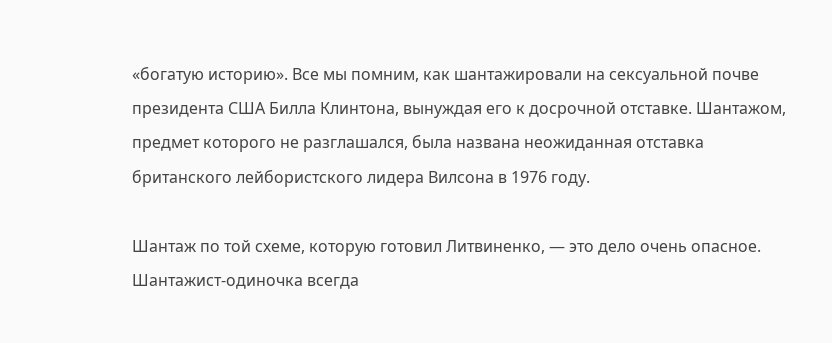«богатую историю». Все мы помним, как шантажировали на сексуальной почве президента США Билла Клинтона, вынуждая его к досрочной отставке. Шантажом, предмет которого не разглашался, была названа неожиданная отставка британского лейбористского лидера Вилсона в 1976 году.

Шантаж по той схеме, которую готовил Литвиненко, — это дело очень опасное. Шантажист-одиночка всегда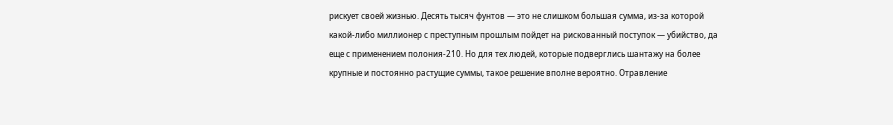рискует своей жизнью. Десять тысяч фунтов — это не слишком большая сумма, из-за которой какой-либо миллионер с преступным прошлым пойдет на рискованный поступок — убийство, да еще с применением полония-210. Но для тех людей, которые подверглись шантажу на более крупные и постоянно растущие суммы, такое решение вполне вероятно. Отравление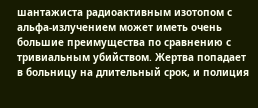шантажиста радиоактивным изотопом с альфа-излучением может иметь очень большие преимущества по сравнению с тривиальным убийством. Жертва попадает в больницу на длительный срок, и полиция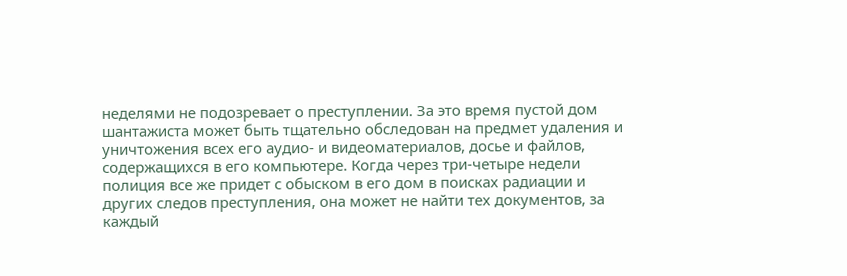неделями не подозревает о преступлении. За это время пустой дом шантажиста может быть тщательно обследован на предмет удаления и уничтожения всех его аудио- и видеоматериалов, досье и файлов, содержащихся в его компьютере. Когда через три-четыре недели полиция все же придет с обыском в его дом в поисках радиации и других следов преступления, она может не найти тех документов, за каждый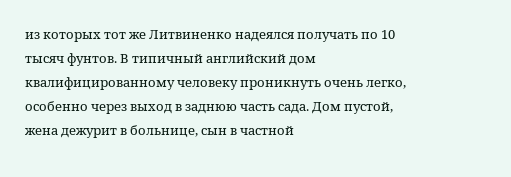из которых тот же Литвиненко надеялся получать по 10 тысяч фунтов. В типичный английский дом квалифицированному человеку проникнуть очень легко, особенно через выход в заднюю часть сада. Дом пустой, жена дежурит в больнице, сын в частной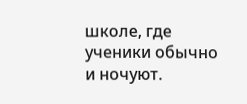школе, где ученики обычно и ночуют.